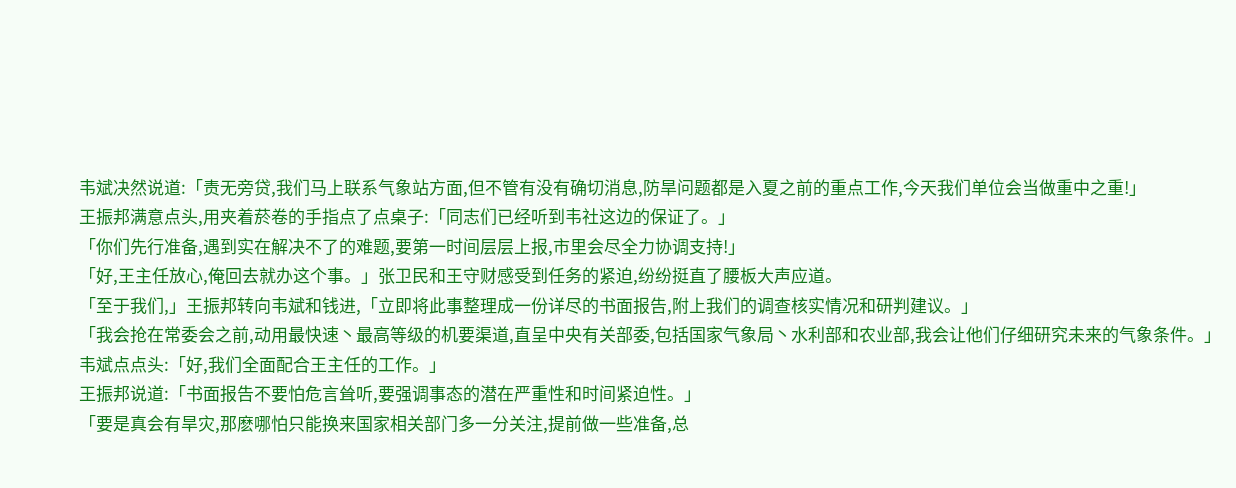韦斌决然说道:「责无旁贷,我们马上联系气象站方面,但不管有没有确切消息,防旱问题都是入夏之前的重点工作,今天我们单位会当做重中之重!」
王振邦满意点头,用夹着菸卷的手指点了点桌子:「同志们已经听到韦社这边的保证了。」
「你们先行准备,遇到实在解决不了的难题,要第一时间层层上报,市里会尽全力协调支持!」
「好,王主任放心,俺回去就办这个事。」张卫民和王守财感受到任务的紧迫,纷纷挺直了腰板大声应道。
「至于我们,」王振邦转向韦斌和钱进,「立即将此事整理成一份详尽的书面报告,附上我们的调查核实情况和研判建议。」
「我会抢在常委会之前,动用最快速丶最高等级的机要渠道,直呈中央有关部委,包括国家气象局丶水利部和农业部,我会让他们仔细研究未来的气象条件。」
韦斌点点头:「好,我们全面配合王主任的工作。」
王振邦说道:「书面报告不要怕危言耸听,要强调事态的潜在严重性和时间紧迫性。」
「要是真会有旱灾,那麽哪怕只能换来国家相关部门多一分关注,提前做一些准备,总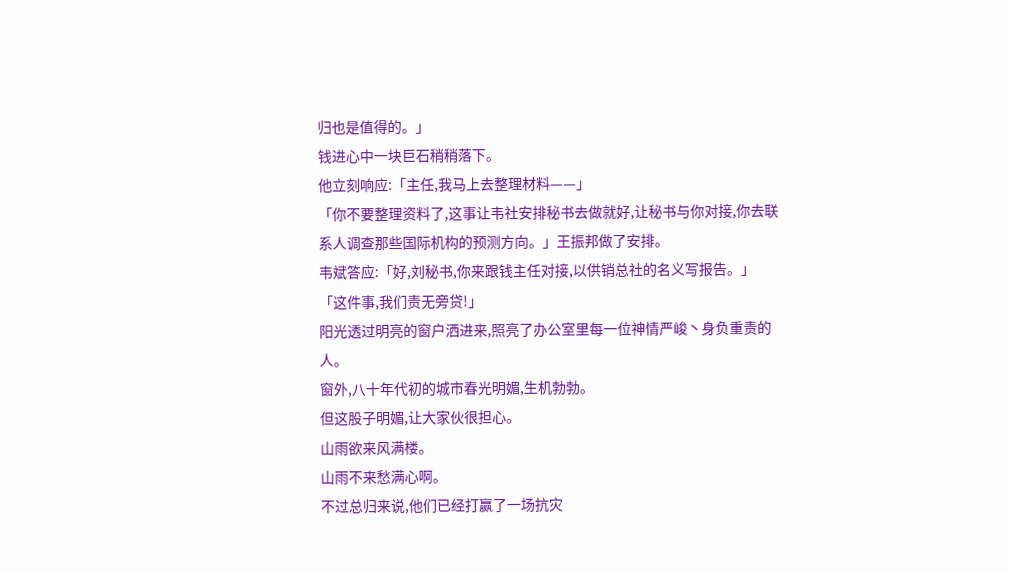归也是值得的。」
钱进心中一块巨石稍稍落下。
他立刻响应:「主任,我马上去整理材料——」
「你不要整理资料了,这事让韦社安排秘书去做就好,让秘书与你对接,你去联系人调查那些国际机构的预测方向。」王振邦做了安排。
韦斌答应:「好,刘秘书,你来跟钱主任对接,以供销总社的名义写报告。」
「这件事,我们责无旁贷!」
阳光透过明亮的窗户洒进来,照亮了办公室里每一位神情严峻丶身负重责的人。
窗外,八十年代初的城市春光明媚,生机勃勃。
但这股子明媚,让大家伙很担心。
山雨欲来风满楼。
山雨不来愁满心啊。
不过总归来说,他们已经打赢了一场抗灾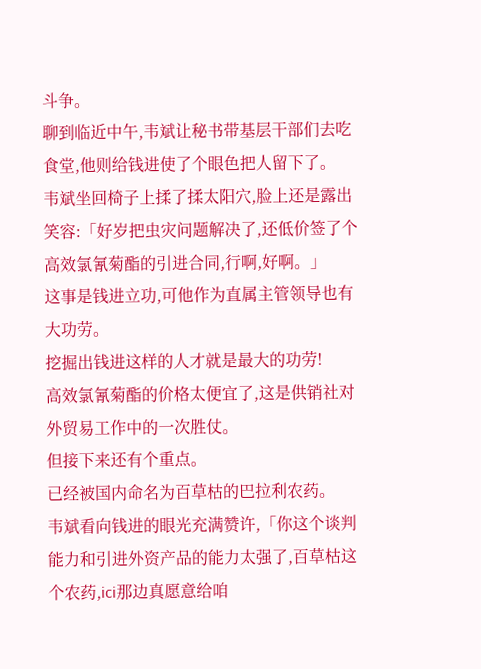斗争。
聊到临近中午,韦斌让秘书带基层干部们去吃食堂,他则给钱进使了个眼色把人留下了。
韦斌坐回椅子上揉了揉太阳穴,脸上还是露出笑容:「好岁把虫灾问题解决了,还低价签了个高效氯氰菊酯的引进合同,行啊,好啊。」
这事是钱进立功,可他作为直属主管领导也有大功劳。
挖掘出钱进这样的人才就是最大的功劳!
高效氯氰菊酯的价格太便宜了,这是供销社对外贸易工作中的一次胜仗。
但接下来还有个重点。
已经被国内命名为百草枯的巴拉利农药。
韦斌看向钱进的眼光充满赞许,「你这个谈判能力和引进外资产品的能力太强了,百草枯这个农药,ici那边真愿意给咱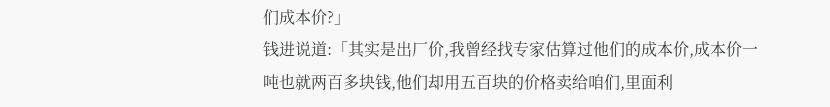们成本价?」
钱进说道:「其实是出厂价,我曾经找专家估算过他们的成本价,成本价一吨也就两百多块钱,他们却用五百块的价格卖给咱们,里面利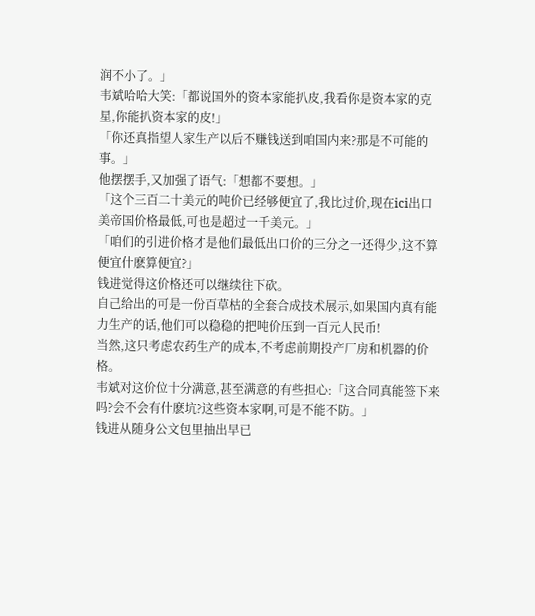润不小了。」
韦斌哈哈大笑:「都说国外的资本家能扒皮,我看你是资本家的克星,你能扒资本家的皮!」
「你还真指望人家生产以后不赚钱送到咱国内来?那是不可能的事。」
他摆摆手,又加强了语气:「想都不要想。」
「这个三百二十美元的吨价已经够便宜了,我比过价,现在ici出口美帝国价格最低,可也是超过一千美元。」
「咱们的引进价格才是他们最低出口价的三分之一还得少,这不算便宜什麽算便宜?」
钱进觉得这价格还可以继续往下砍。
自己给出的可是一份百草枯的全套合成技术展示,如果国内真有能力生产的话,他们可以稳稳的把吨价压到一百元人民币!
当然,这只考虑农药生产的成本,不考虑前期投产厂房和机器的价格。
韦斌对这价位十分满意,甚至满意的有些担心:「这合同真能签下来吗?会不会有什麽坑?这些资本家啊,可是不能不防。」
钱进从随身公文包里抽出早已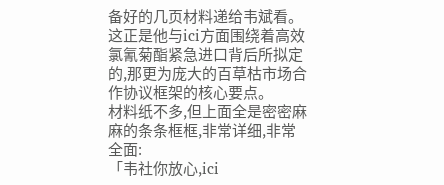备好的几页材料递给韦斌看。
这正是他与ici方面围绕着高效氯氰菊酯紧急进口背后所拟定的,那更为庞大的百草枯市场合作协议框架的核心要点。
材料纸不多,但上面全是密密麻麻的条条框框,非常详细,非常全面:
「韦社你放心,ici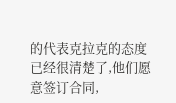的代表克拉克的态度已经很清楚了,他们愿意签订合同,